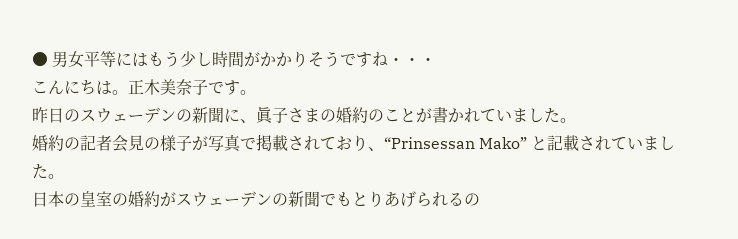● 男女平等にはもう少し時間がかかりそうですね・・・
こんにちは。正木美奈子です。
昨日のスウェーデンの新聞に、眞子さまの婚約のことが書かれていました。
婚約の記者会見の様子が写真で掲載されており、“Prinsessan Mako” と記載されていました。
日本の皇室の婚約がスウェーデンの新聞でもとりあげられるの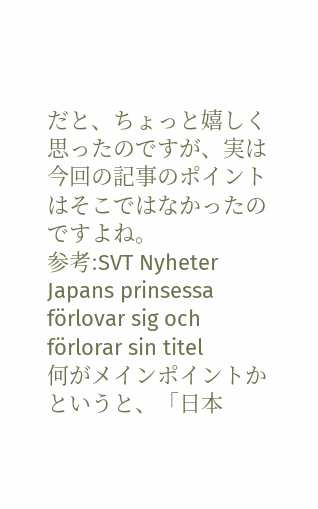だと、ちょっと嬉しく思ったのですが、実は今回の記事のポイントはそこではなかったのですよね。
参考:SVT Nyheter
Japans prinsessa förlovar sig och förlorar sin titel
何がメインポイントかというと、「日本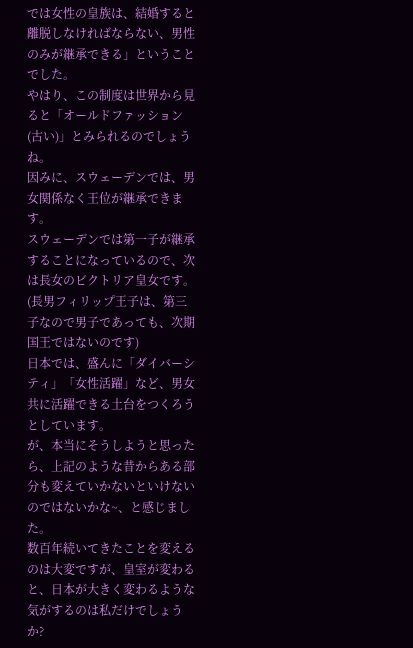では女性の皇族は、結婚すると離脱しなければならない、男性のみが継承できる」ということでした。
やはり、この制度は世界から見ると「オールドファッション(古い)」とみられるのでしょうね。
因みに、スウェーデンでは、男女関係なく王位が継承できます。
スウェーデンでは第一子が継承することになっているので、次は長女のビクトリア皇女です。
(長男フィリップ王子は、第三子なので男子であっても、次期国王ではないのです)
日本では、盛んに「ダイバーシティ」「女性活躍」など、男女共に活躍できる土台をつくろうとしています。
が、本当にそうしようと思ったら、上記のような昔からある部分も変えていかないといけないのではないかな~、と感じました。
数百年続いてきたことを変えるのは大変ですが、皇室が変わると、日本が大きく変わるような気がするのは私だけでしょうか?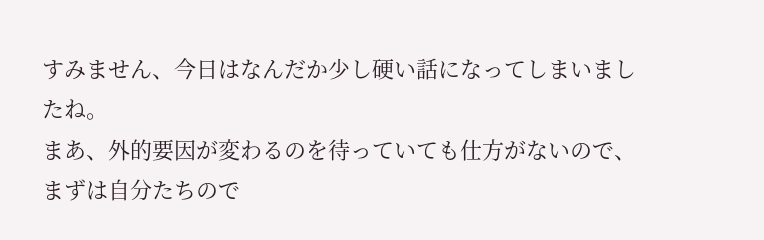すみません、今日はなんだか少し硬い話になってしまいましたね。
まあ、外的要因が変わるのを待っていても仕方がないので、まずは自分たちので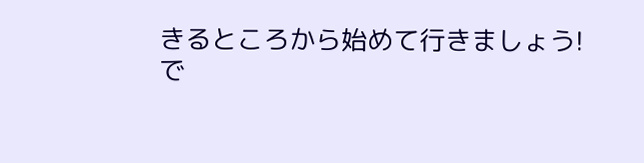きるところから始めて行きましょう!
で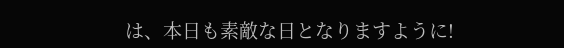は、本日も素敵な日となりますように!